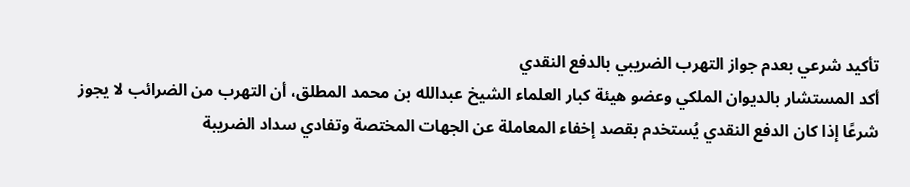تأكيد شرعي بعدم جواز التهرب الضريبي بالدفع النقدي
أكد المستشار بالديوان الملكي وعضو هيئة كبار العلماء الشيخ عبدالله بن محمد المطلق، أن التهرب من الضرائب لا يجوز شرعًا إذا كان الدفع النقدي يُستخدم بقصد إخفاء المعاملة عن الجهات المختصة وتفادي سداد الضريبة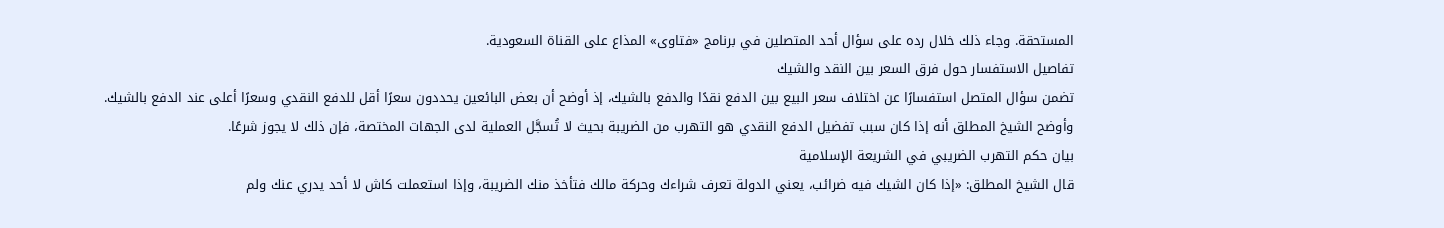المستحقة. وجاء ذلك خلال رده على سؤال أحد المتصلين في برنامج «فتاوى» المذاع على القناة السعودية.
تفاصيل الاستفسار حول فرق السعر بين النقد والشيك
تضمن سؤال المتصل استفسارًا عن اختلاف سعر البيع بين الدفع نقدًا والدفع بالشيك، إذ أوضح أن بعض البائعين يحددون سعرًا أقل للدفع النقدي وسعرًا أعلى عند الدفع بالشيك. وأوضح الشيخ المطلق أنه إذا كان سبب تفضيل الدفع النقدي هو التهرب من الضريبة بحيث لا تُسجَّل العملية لدى الجهات المختصة، فإن ذلك لا يجوز شرعًا.
بيان حكم التهرب الضريبي في الشريعة الإسلامية
قال الشيخ المطلق: «إذا كان الشيك فيه ضرائب، يعني الدولة تعرف شراءك وحركة مالك فتأخذ منك الضريبة، وإذا استعملت كاش لا أحد يدري عنك ولم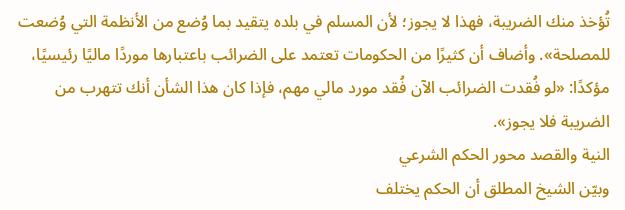تُؤخذ منك الضريبة، فهذا لا يجوز؛ لأن المسلم في بلده يتقيد بما وُضع من الأنظمة التي وُضعت للمصلحة». وأضاف أن كثيرًا من الحكومات تعتمد على الضرائب باعتبارها موردًا ماليًا رئيسيًا، مؤكدًا: «لو فُقدت الضرائب الآن فُقد مورد مالي مهم، فإذا كان هذا الشأن أنك تتهرب من الضريبة فلا يجوز».
النية والقصد محور الحكم الشرعي
وبيّن الشيخ المطلق أن الحكم يختلف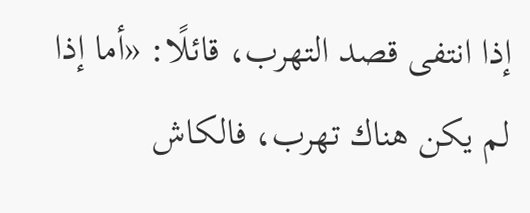إذا انتفى قصد التهرب، قائلًا: «أما إذا لم يكن هناك تهرب، فالكاش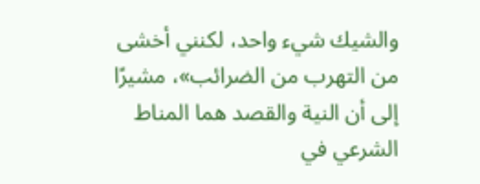والشيك شيء واحد، لكنني أخشى من التهرب من الضرائب»، مشيرًا إلى أن النية والقصد هما المناط الشرعي في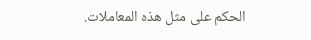الحكم على مثل هذه المعاملات.